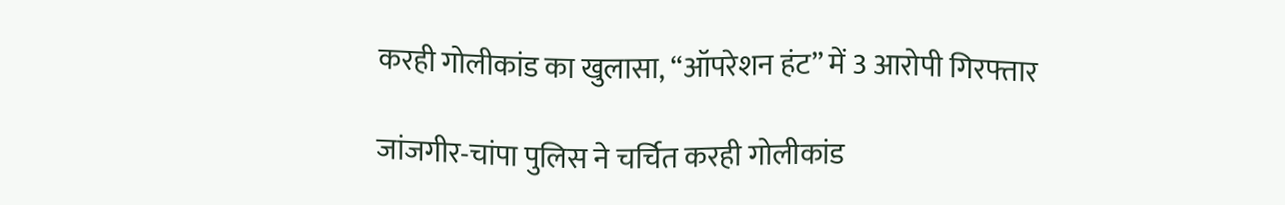करही गोलीकांड का खुलासा, “ऑपरेशन हंट” में 3 आरोपी गिरफ्तार

जांजगीर-चांपा पुलिस ने चर्चित करही गोलीकांड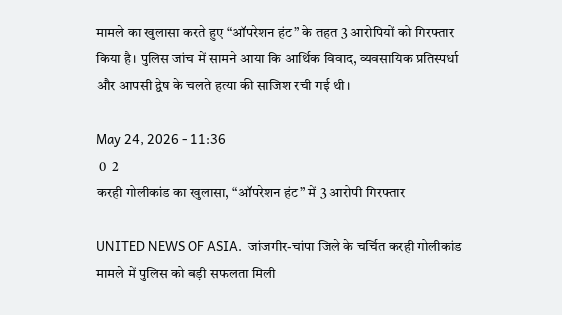मामले का खुलासा करते हुए “ऑपरेशन हंट” के तहत 3 आरोपियों को गिरफ्तार किया है। पुलिस जांच में सामने आया कि आर्थिक विवाद, व्यवसायिक प्रतिस्पर्धा और आपसी द्वेष के चलते हत्या की साजिश रची गई थी।

May 24, 2026 - 11:36
 0  2
करही गोलीकांड का खुलासा, “ऑपरेशन हंट” में 3 आरोपी गिरफ्तार

UNITED NEWS OF ASIA.  जांजगीर-चांपा जिले के चर्चित करही गोलीकांड मामले में पुलिस को बड़ी सफलता मिली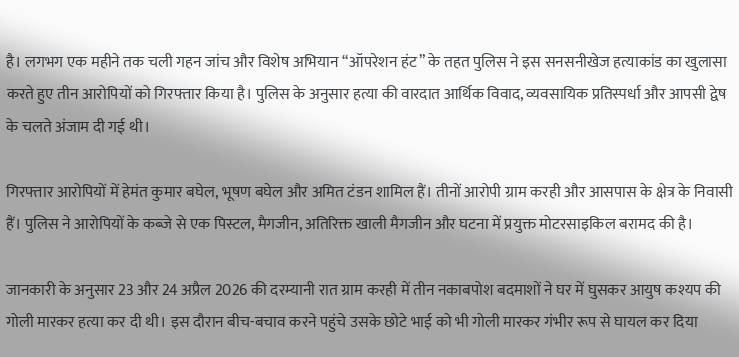है। लगभग एक महीने तक चली गहन जांच और विशेष अभियान “ऑपरेशन हंट” के तहत पुलिस ने इस सनसनीखेज हत्याकांड का खुलासा करते हुए तीन आरोपियों को गिरफ्तार किया है। पुलिस के अनुसार हत्या की वारदात आर्थिक विवाद, व्यवसायिक प्रतिस्पर्धा और आपसी द्वेष के चलते अंजाम दी गई थी।

गिरफ्तार आरोपियों में हेमंत कुमार बघेल, भूषण बघेल और अमित टंडन शामिल हैं। तीनों आरोपी ग्राम करही और आसपास के क्षेत्र के निवासी हैं। पुलिस ने आरोपियों के कब्जे से एक पिस्टल, मैगजीन, अतिरिक्त खाली मैगजीन और घटना में प्रयुक्त मोटरसाइकिल बरामद की है।

जानकारी के अनुसार 23 और 24 अप्रैल 2026 की दरम्यानी रात ग्राम करही में तीन नकाबपोश बदमाशों ने घर में घुसकर आयुष कश्यप की गोली मारकर हत्या कर दी थी। इस दौरान बीच-बचाव करने पहुंचे उसके छोटे भाई को भी गोली मारकर गंभीर रूप से घायल कर दिया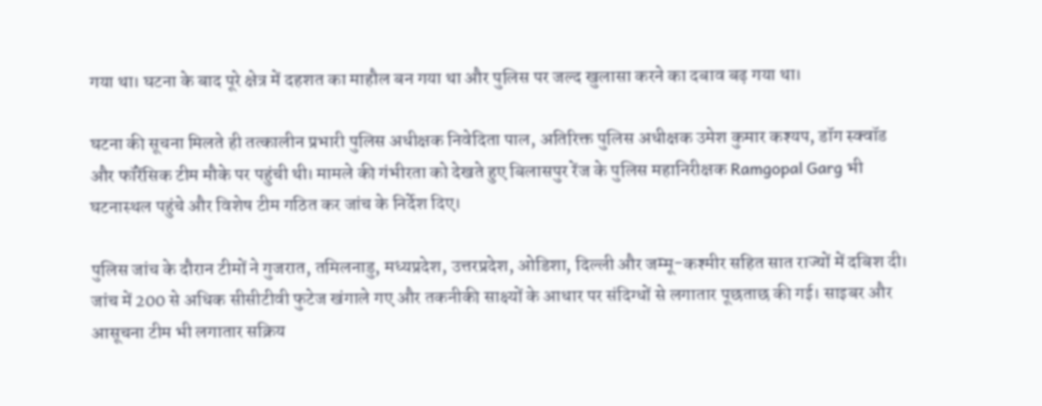गया था। घटना के बाद पूरे क्षेत्र में दहशत का माहौल बन गया था और पुलिस पर जल्द खुलासा करने का दबाव बढ़ गया था।

घटना की सूचना मिलते ही तत्कालीन प्रभारी पुलिस अधीक्षक निवेदिता पाल, अतिरिक्त पुलिस अधीक्षक उमेश कुमार कश्यप, डॉग स्क्वॉड और फॉरेंसिक टीम मौके पर पहुंची थी। मामले की गंभीरता को देखते हुए बिलासपुर रेंज के पुलिस महानिरीक्षक Ramgopal Garg भी घटनास्थल पहुंचे और विशेष टीम गठित कर जांच के निर्देश दिए।

पुलिस जांच के दौरान टीमों ने गुजरात, तमिलनाडु, मध्यप्रदेश, उत्तरप्रदेश, ओडिशा, दिल्ली और जम्मू-कश्मीर सहित सात राज्यों में दबिश दी। जांच में 200 से अधिक सीसीटीवी फुटेज खंगाले गए और तकनीकी साक्ष्यों के आधार पर संदिग्धों से लगातार पूछताछ की गई। साइबर और आसूचना टीम भी लगातार सक्रिय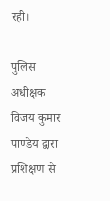रही।

पुलिस अधीक्षक विजय कुमार पाण्डेय द्वारा प्रशिक्षण से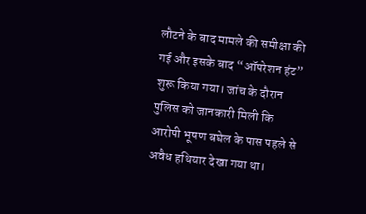लौटने के बाद मामले की समीक्षा की गई और इसके बाद “ऑपरेशन हंट” शुरू किया गया। जांच के दौरान पुलिस को जानकारी मिली कि आरोपी भूषण बघेल के पास पहले से अवैध हथियार देखा गया था।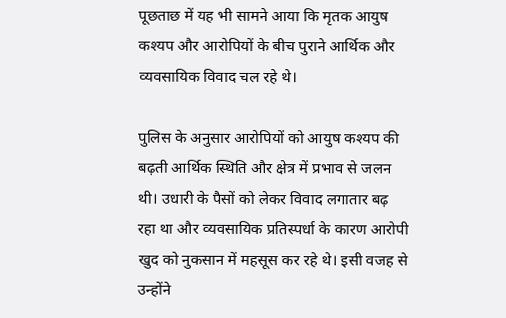पूछताछ में यह भी सामने आया कि मृतक आयुष कश्यप और आरोपियों के बीच पुराने आर्थिक और व्यवसायिक विवाद चल रहे थे।

पुलिस के अनुसार आरोपियों को आयुष कश्यप की बढ़ती आर्थिक स्थिति और क्षेत्र में प्रभाव से जलन थी। उधारी के पैसों को लेकर विवाद लगातार बढ़ रहा था और व्यवसायिक प्रतिस्पर्धा के कारण आरोपी खुद को नुकसान में महसूस कर रहे थे। इसी वजह से उन्होंने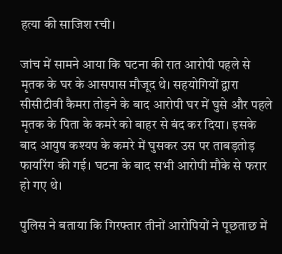हत्या की साजिश रची।

जांच में सामने आया कि घटना की रात आरोपी पहले से मृतक के घर के आसपास मौजूद थे। सहयोगियों द्वारा सीसीटीवी कैमरा तोड़ने के बाद आरोपी घर में घुसे और पहले मृतक के पिता के कमरे को बाहर से बंद कर दिया। इसके बाद आयुष कश्यप के कमरे में घुसकर उस पर ताबड़तोड़ फायरिंग की गई। घटना के बाद सभी आरोपी मौके से फरार हो गए थे।

पुलिस ने बताया कि गिरफ्तार तीनों आरोपियों ने पूछताछ में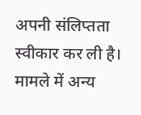अपनी संलिप्तता स्वीकार कर ली है। मामले में अन्य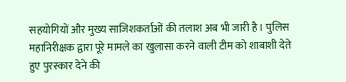सहयोगियों और मुख्य साजिशकर्ताओं की तलाश अब भी जारी है। पुलिस महानिरीक्षक द्वारा पूरे मामले का खुलासा करने वाली टीम को शाबाशी देते हुए पुरस्कार देने की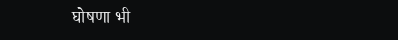घोषणा भी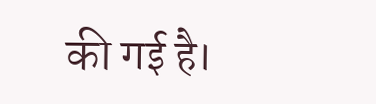की गई है।